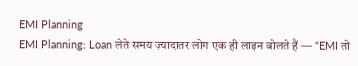EMI Planning
EMI Planning: Loan लेते समय ज़्यादातर लोग एक ही लाइन बोलते हैं — “EMI तो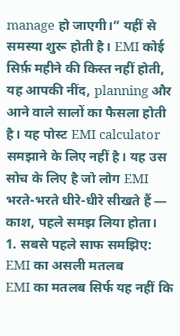manage हो जाएगी।” यहीं से समस्या शुरू होती है। EMI कोई सिर्फ़ महीने की किस्त नहीं होती, यह आपकी नींद, planning और आने वाले सालों का फैसला होती है। यह पोस्ट EMI calculator समझाने के लिए नहीं है। यह उस सोच के लिए है जो लोग EMI भरते-भरते धीरे-धीरे सीखते हैं — काश, पहले समझ लिया होता।
1. सबसे पहले साफ समझिए: EMI का असली मतलब
EMI का मतलब सिर्फ यह नहीं कि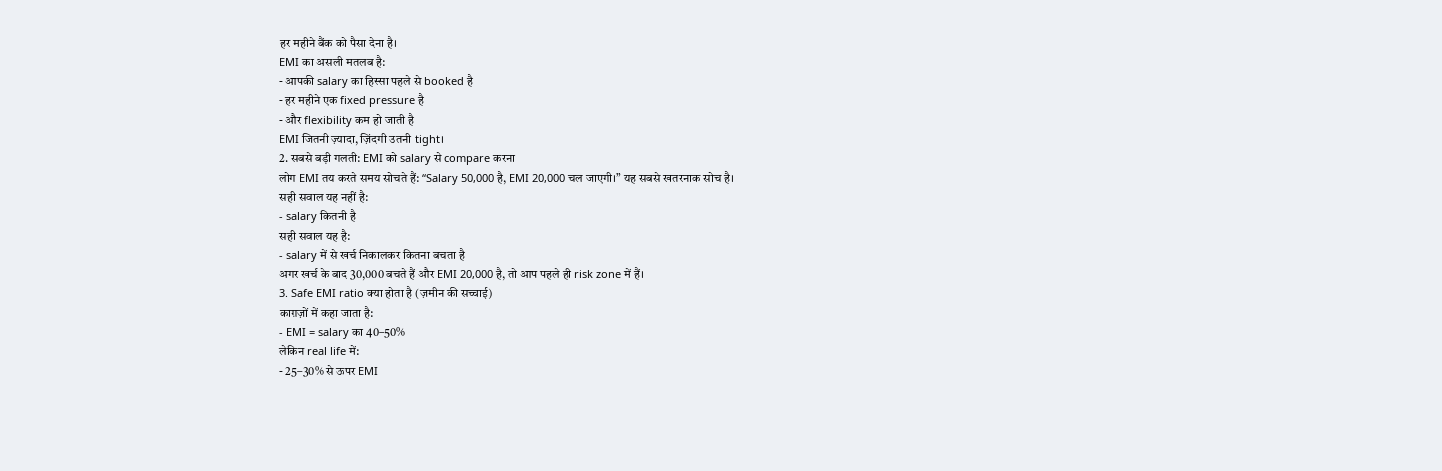हर महीने बैंक को पैसा देना है।
EMI का असली मतलब है:
- आपकी salary का हिस्सा पहले से booked है
- हर महीने एक fixed pressure है
- और flexibility कम हो जाती है
EMI जितनी ज़्यादा, ज़िंदगी उतनी tight।
2. सबसे बड़ी गलती: EMI को salary से compare करना
लोग EMI तय करते समय सोचते हैं: “Salary 50,000 है, EMI 20,000 चल जाएगी।” यह सबसे खतरनाक सोच है।
सही सवाल यह नहीं है:
- salary कितनी है
सही सवाल यह है:
- salary में से खर्च निकालकर कितना बचता है
अगर खर्च के बाद 30,000 बचते हैं और EMI 20,000 है, तो आप पहले ही risk zone में हैं।
3. Safe EMI ratio क्या होता है (ज़मीन की सच्चाई)
काग़ज़ों में कहा जाता है:
- EMI = salary का 40–50%
लेकिन real life में:
- 25–30% से ऊपर EMI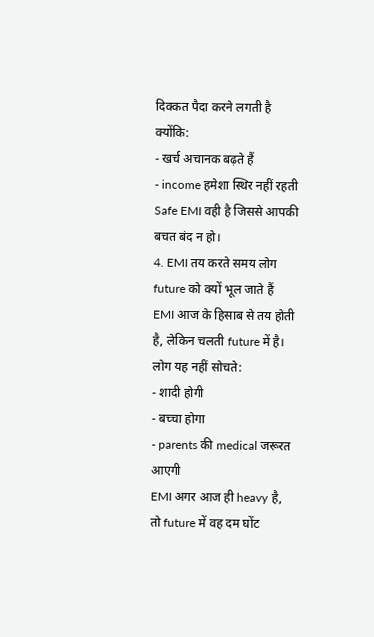दिक्कत पैदा करने लगती है
क्योंकि:
- खर्च अचानक बढ़ते हैं
- income हमेशा स्थिर नहीं रहती
Safe EMI वही है जिससे आपकी बचत बंद न हो।
4. EMI तय करते समय लोग future को क्यों भूल जाते हैं
EMI आज के हिसाब से तय होती है, लेकिन चलती future में है।
लोग यह नहीं सोचते:
- शादी होगी
- बच्चा होगा
- parents की medical जरूरत आएगी
EMI अगर आज ही heavy है, तो future में वह दम घोंट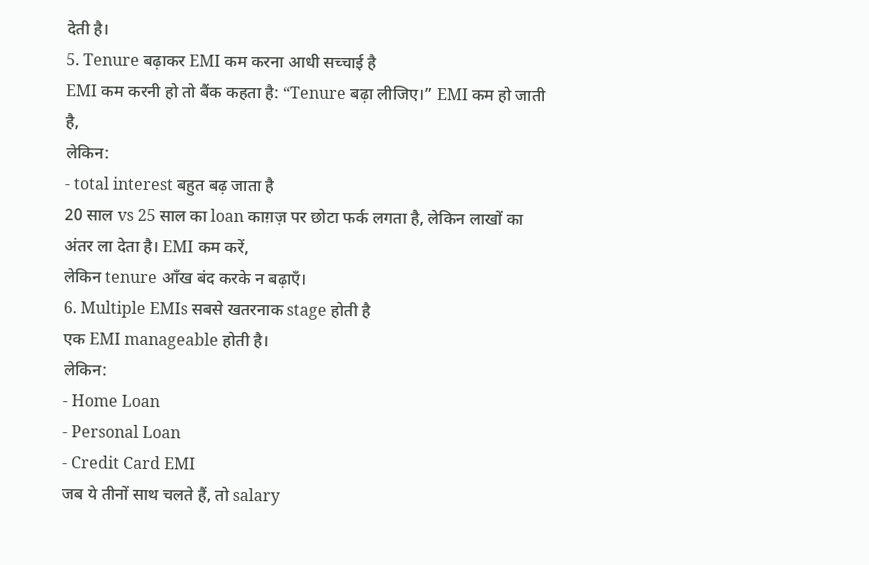देती है।
5. Tenure बढ़ाकर EMI कम करना आधी सच्चाई है
EMI कम करनी हो तो बैंक कहता है: “Tenure बढ़ा लीजिए।” EMI कम हो जाती है,
लेकिन:
- total interest बहुत बढ़ जाता है
20 साल vs 25 साल का loan काग़ज़ पर छोटा फर्क लगता है, लेकिन लाखों का अंतर ला देता है। EMI कम करें,
लेकिन tenure आँख बंद करके न बढ़ाएँ।
6. Multiple EMIs सबसे खतरनाक stage होती है
एक EMI manageable होती है।
लेकिन:
- Home Loan
- Personal Loan
- Credit Card EMI
जब ये तीनों साथ चलते हैं, तो salary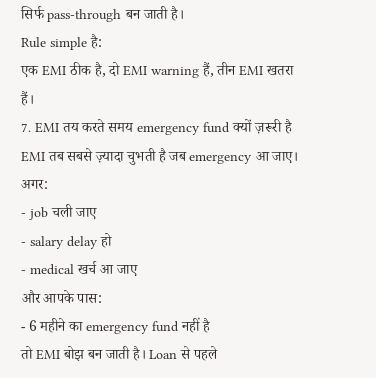सिर्फ pass-through बन जाती है।
Rule simple है:
एक EMI ठीक है, दो EMI warning हैं, तीन EMI खतरा हैं।
7. EMI तय करते समय emergency fund क्यों ज़रूरी है
EMI तब सबसे ज़्यादा चुभती है जब emergency आ जाए।
अगर:
- job चली जाए
- salary delay हो
- medical खर्च आ जाए
और आपके पास:
- 6 महीने का emergency fund नहीं है
तो EMI बोझ बन जाती है। Loan से पहले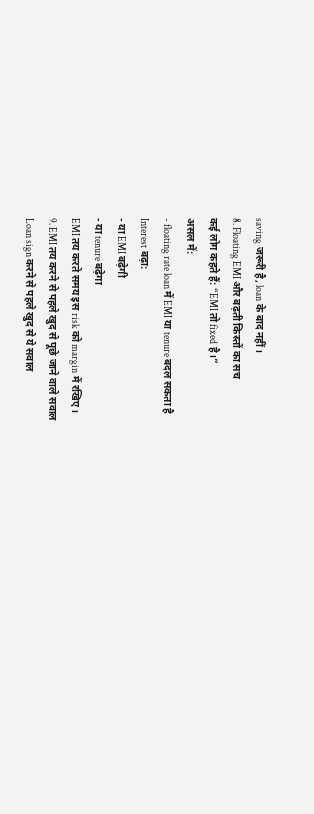saving जरूरी है, loan के बाद नहीं।
8. Floating EMI और बढ़ती किस्तों का सच
कई लोग कहते हैं: “EMI तो fixed है।”
असल में:
- floating rate loan में EMI या tenure बदल सकता है
Interest बढ़ा:
- या EMI बढ़ेगी
- या tenure बढ़ेगा
EMI तय करते समय इस risk को margin में रखिए।
9. EMI तय करने से पहले खुद से पूछे जाने वाले सवाल
Loan sign करने से पहले खुद से ये सवाल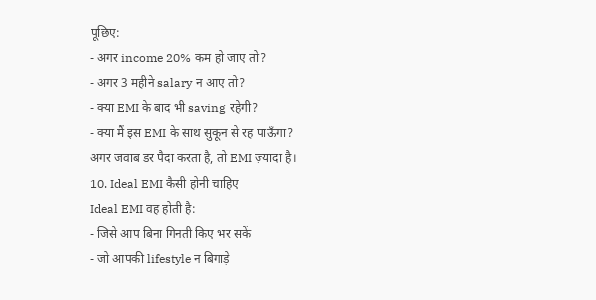पूछिए:
- अगर income 20% कम हो जाए तो?
- अगर 3 महीने salary न आए तो?
- क्या EMI के बाद भी saving रहेगी?
- क्या मैं इस EMI के साथ सुकून से रह पाऊँगा?
अगर जवाब डर पैदा करता है, तो EMI ज़्यादा है।
10. Ideal EMI कैसी होनी चाहिए
Ideal EMI वह होती है:
- जिसे आप बिना गिनती किए भर सकें
- जो आपकी lifestyle न बिगाड़े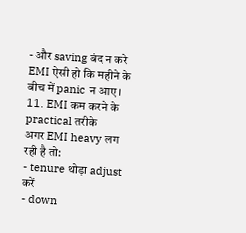- और saving बंद न करे
EMI ऐसी हो कि महीने के बीच में panic न आए।
11. EMI कम करने के practical तरीके
अगर EMI heavy लग रही है तो:
- tenure थोड़ा adjust करें
- down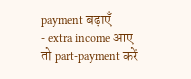payment बढ़ाएँ
- extra income आए तो part-payment करें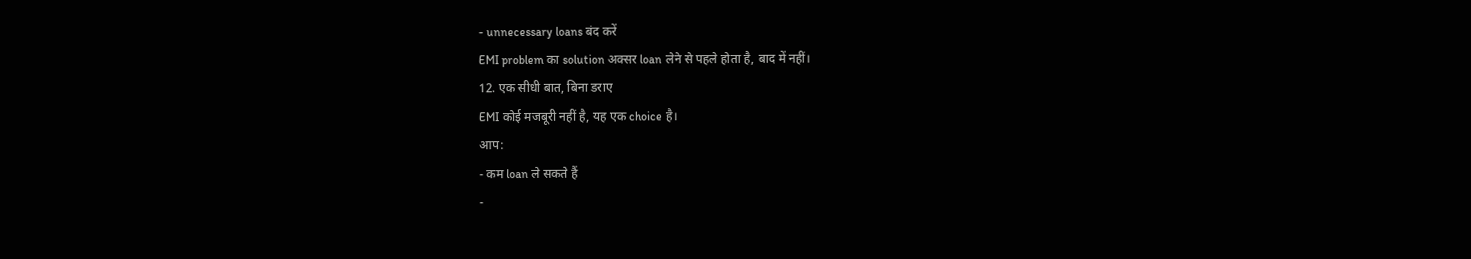- unnecessary loans बंद करें
EMI problem का solution अक्सर loan लेने से पहले होता है, बाद में नहीं।
12. एक सीधी बात, बिना डराए
EMI कोई मजबूरी नहीं है, यह एक choice है।
आप:
- कम loan ले सकते हैं
-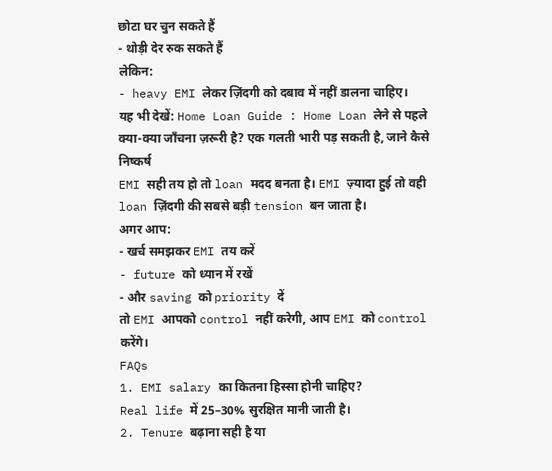छोटा घर चुन सकते हैं
- थोड़ी देर रुक सकते हैं
लेकिन:
- heavy EMI लेकर ज़िंदगी को दबाव में नहीं डालना चाहिए।
यह भी देखें: Home Loan Guide : Home Loan लेने से पहले क्या-क्या जाँचना ज़रूरी है? एक गलती भारी पड़ सकती है, जाने कैसे
निष्कर्ष
EMI सही तय हो तो loan मदद बनता है। EMI ज़्यादा हुई तो वही loan ज़िंदगी की सबसे बड़ी tension बन जाता है।
अगर आप:
- खर्च समझकर EMI तय करें
- future को ध्यान में रखें
- और saving को priority दें
तो EMI आपको control नहीं करेगी, आप EMI को control करेंगे।
FAQs
1. EMI salary का कितना हिस्सा होनी चाहिए?
Real life में 25–30% सुरक्षित मानी जाती है।
2. Tenure बढ़ाना सही है या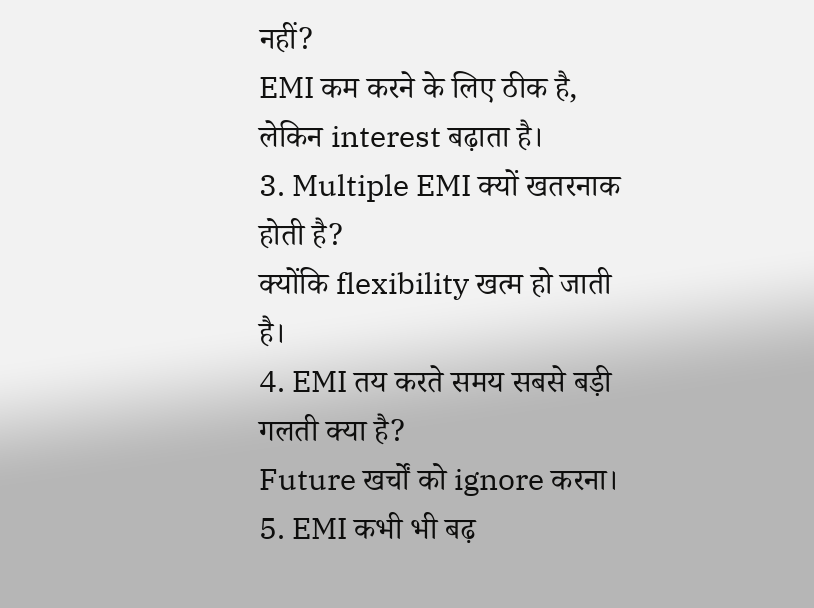नहीं?
EMI कम करने के लिए ठीक है, लेकिन interest बढ़ाता है।
3. Multiple EMI क्यों खतरनाक होती है?
क्योंकि flexibility खत्म हो जाती है।
4. EMI तय करते समय सबसे बड़ी गलती क्या है?
Future खर्चों को ignore करना।
5. EMI कभी भी बढ़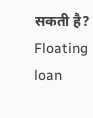सकती है?
Floating loan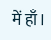में हाँ।